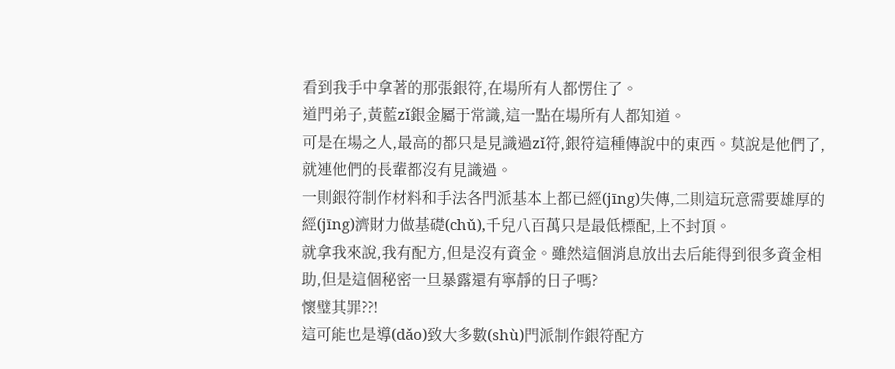看到我手中拿著的那張銀符,在場所有人都愣住了。
道門弟子,黃藍zǐ銀金屬于常識,這一點在場所有人都知道。
可是在場之人,最高的都只是見識過zǐ符,銀符這種傳說中的東西。莫說是他們了,就連他們的長輩都沒有見識過。
一則銀符制作材料和手法各門派基本上都已經(jīng)失傳,二則這玩意需要雄厚的經(jīng)濟財力做基礎(chǔ),千兒八百萬只是最低標配,上不封頂。
就拿我來說,我有配方,但是沒有資金。雖然這個消息放出去后能得到很多資金相助,但是這個秘密一旦暴露還有寧靜的日子嗎?
懷璧其罪??!
這可能也是導(dǎo)致大多數(shù)門派制作銀符配方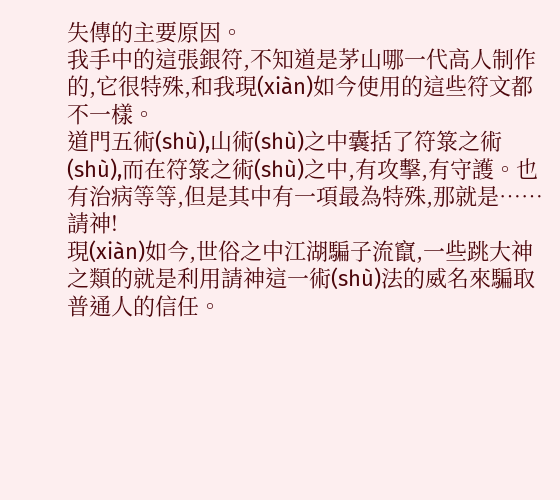失傳的主要原因。
我手中的這張銀符,不知道是茅山哪一代高人制作的,它很特殊,和我現(xiàn)如今使用的這些符文都不一樣。
道門五術(shù),山術(shù)之中囊括了符箓之術(shù),而在符箓之術(shù)之中,有攻擊,有守護。也有治病等等,但是其中有一項最為特殊,那就是……請神!
現(xiàn)如今,世俗之中江湖騙子流竄,一些跳大神之類的就是利用請神這一術(shù)法的威名來騙取普通人的信任。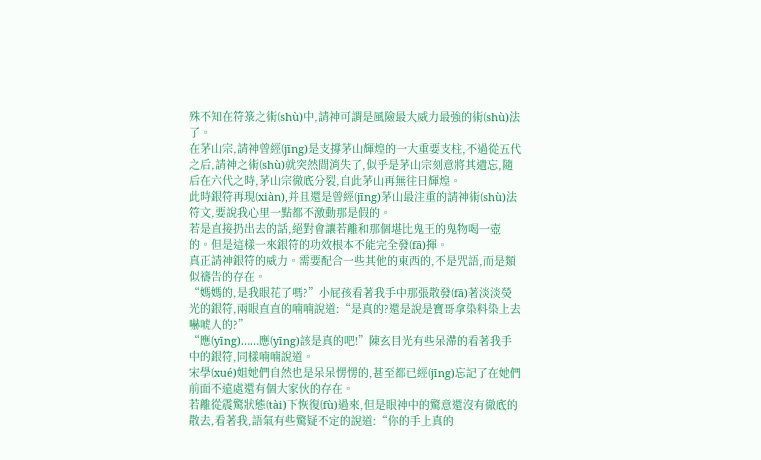殊不知在符箓之術(shù)中,請神可謂是風險最大威力最強的術(shù)法了。
在茅山宗,請神曾經(jīng)是支撐茅山輝煌的一大重要支柱,不過從五代之后,請神之術(shù)就突然間消失了,似乎是茅山宗刻意將其遺忘,隨后在六代之時,茅山宗徹底分裂,自此茅山再無往日輝煌。
此時銀符再現(xiàn),并且還是曾經(jīng)茅山最注重的請神術(shù)法符文,要說我心里一點都不激動那是假的。
若是直接扔出去的話,絕對會讓若離和那個堪比鬼王的鬼物喝一壺的。但是這樣一來銀符的功效根本不能完全發(fā)揮。
真正請神銀符的威力。需要配合一些其他的東西的,不是咒語,而是類似禱告的存在。
“媽媽的,是我眼花了嗎?”小屁孩看著我手中那張散發(fā)著淡淡熒光的銀符,兩眼直直的喃喃說道:“是真的?還是說是寶哥拿染料染上去嚇唬人的?”
“應(yīng)……應(yīng)該是真的吧!”陳玄目光有些呆滯的看著我手中的銀符,同樣喃喃說道。
宋學(xué)姐她們自然也是呆呆愣愣的,甚至都已經(jīng)忘記了在她們前面不遠處還有個大家伙的存在。
若離從震驚狀態(tài)下恢復(fù)過來,但是眼神中的驚意還沒有徹底的散去,看著我,語氣有些驚疑不定的說道:“你的手上真的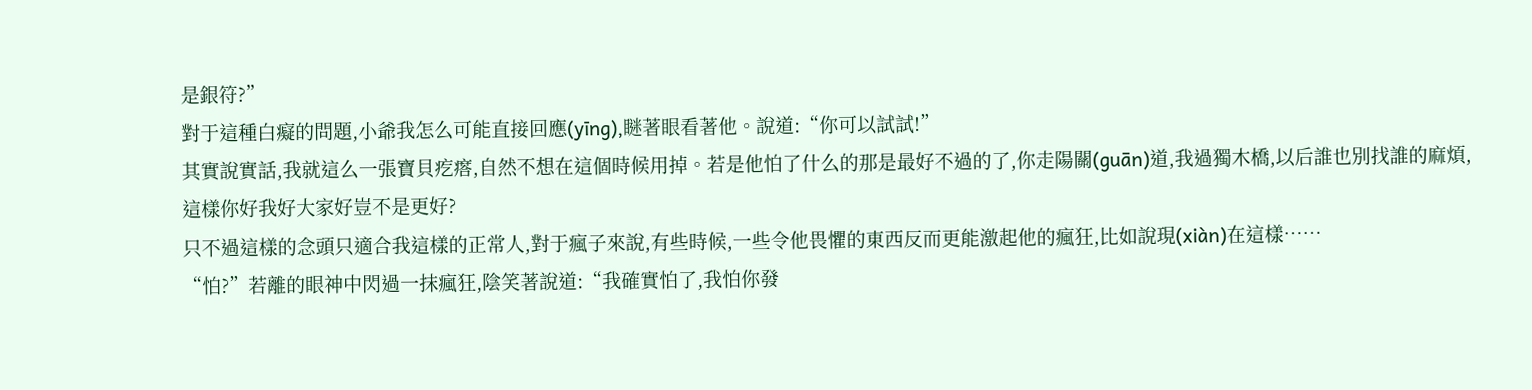是銀符?”
對于這種白癡的問題,小爺我怎么可能直接回應(yīng),瞇著眼看著他。說道:“你可以試試!”
其實說實話,我就這么一張寶貝疙瘩,自然不想在這個時候用掉。若是他怕了什么的那是最好不過的了,你走陽關(guān)道,我過獨木橋,以后誰也別找誰的麻煩,這樣你好我好大家好豈不是更好?
只不過這樣的念頭只適合我這樣的正常人,對于瘋子來說,有些時候,一些令他畏懼的東西反而更能激起他的瘋狂,比如說現(xiàn)在這樣……
“怕?”若離的眼神中閃過一抹瘋狂,陰笑著說道:“我確實怕了,我怕你發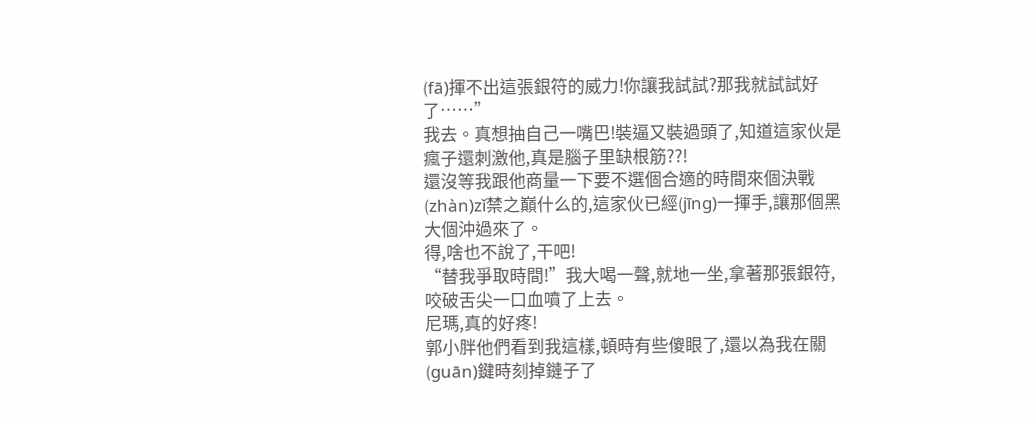(fā)揮不出這張銀符的威力!你讓我試試?那我就試試好了……”
我去。真想抽自己一嘴巴!裝逼又裝過頭了,知道這家伙是瘋子還刺激他,真是腦子里缺根筋??!
還沒等我跟他商量一下要不選個合適的時間來個決戰(zhàn)zǐ禁之巔什么的,這家伙已經(jīng)一揮手,讓那個黑大個沖過來了。
得,啥也不說了,干吧!
“替我爭取時間!”我大喝一聲,就地一坐,拿著那張銀符,咬破舌尖一口血噴了上去。
尼瑪,真的好疼!
郭小胖他們看到我這樣,頓時有些傻眼了,還以為我在關(guān)鍵時刻掉鏈子了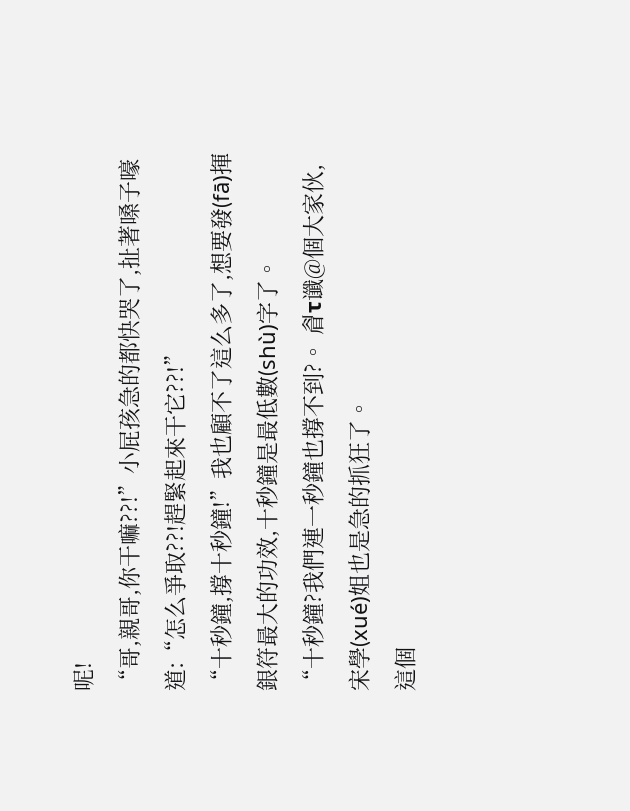呢!
“哥,親哥,你干嘛??!”小屁孩急的都快哭了,扯著嗓子嚎道:“怎么爭取??!趕緊起來干它??!”
“十秒鐘,撐十秒鐘!”我也顧不了這么多了,想要發(fā)揮銀符最大的功效,十秒鐘是最低數(shù)字了。
“十秒鐘?我們連一秒鐘也撐不到?。 睂τ谶@個大家伙,宋學(xué)姐也是急的抓狂了。
這個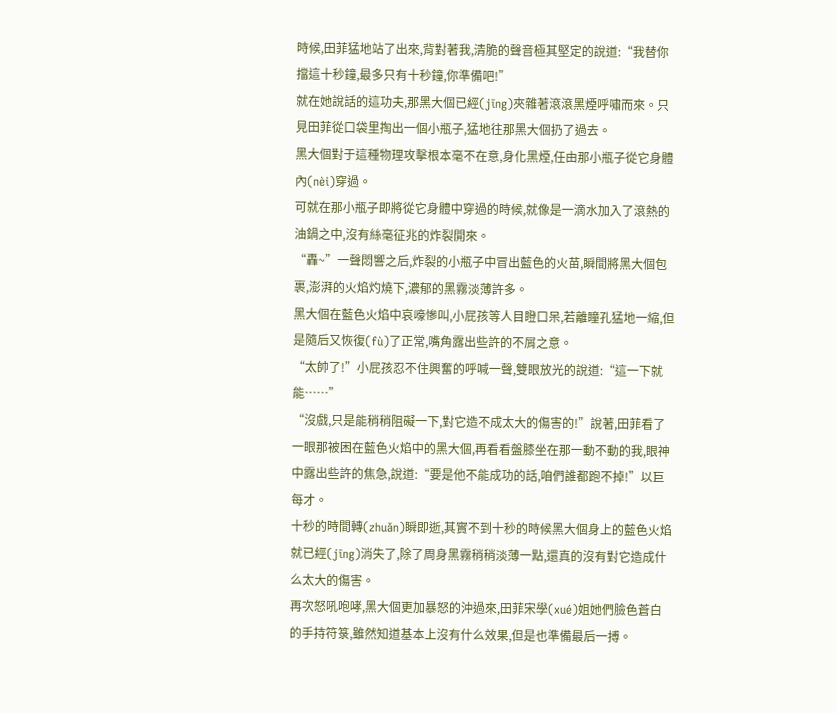時候,田菲猛地站了出來,背對著我,清脆的聲音極其堅定的說道:“我替你擋這十秒鐘,最多只有十秒鐘,你準備吧!”
就在她說話的這功夫,那黑大個已經(jīng)夾雜著滾滾黑煙呼嘯而來。只見田菲從口袋里掏出一個小瓶子,猛地往那黑大個扔了過去。
黑大個對于這種物理攻擊根本毫不在意,身化黑煙,任由那小瓶子從它身體內(nèi)穿過。
可就在那小瓶子即將從它身體中穿過的時候,就像是一滴水加入了滾熱的油鍋之中,沒有絲毫征兆的炸裂開來。
“轟~”一聲悶響之后,炸裂的小瓶子中冒出藍色的火苗,瞬間將黑大個包裹,澎湃的火焰灼燒下,濃郁的黑霧淡薄許多。
黑大個在藍色火焰中哀嚎慘叫,小屁孩等人目瞪口呆,若離瞳孔猛地一縮,但是隨后又恢復(fù)了正常,嘴角露出些許的不屑之意。
“太帥了!”小屁孩忍不住興奮的呼喊一聲,雙眼放光的說道:“這一下就能……”
“沒戲,只是能稍稍阻礙一下,對它造不成太大的傷害的!”說著,田菲看了一眼那被困在藍色火焰中的黑大個,再看看盤膝坐在那一動不動的我,眼神中露出些許的焦急,說道:“要是他不能成功的話,咱們誰都跑不掉!”以巨每才。
十秒的時間轉(zhuǎn)瞬即逝,其實不到十秒的時候黑大個身上的藍色火焰就已經(jīng)消失了,除了周身黑霧稍稍淡薄一點,還真的沒有對它造成什么太大的傷害。
再次怒吼咆哮,黑大個更加暴怒的沖過來,田菲宋學(xué)姐她們臉色蒼白的手持符箓,雖然知道基本上沒有什么效果,但是也準備最后一搏。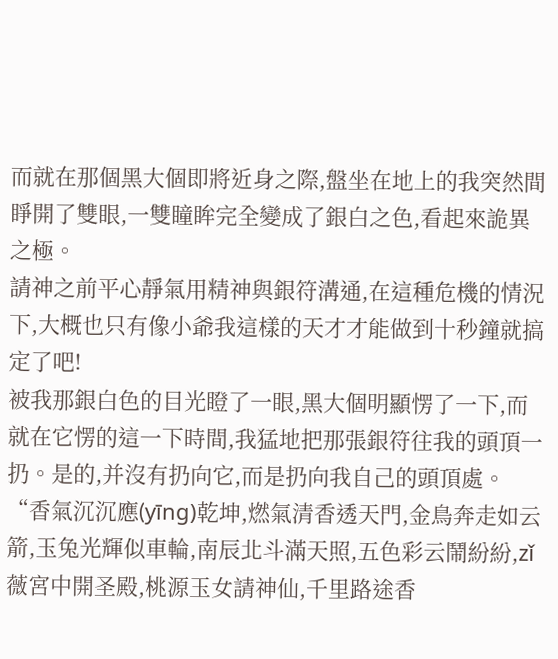而就在那個黑大個即將近身之際,盤坐在地上的我突然間睜開了雙眼,一雙瞳眸完全變成了銀白之色,看起來詭異之極。
請神之前平心靜氣用精神與銀符溝通,在這種危機的情況下,大概也只有像小爺我這樣的天才才能做到十秒鐘就搞定了吧!
被我那銀白色的目光瞪了一眼,黑大個明顯愣了一下,而就在它愣的這一下時間,我猛地把那張銀符往我的頭頂一扔。是的,并沒有扔向它,而是扔向我自己的頭頂處。
“香氣沉沉應(yīng)乾坤,燃氣清香透天門,金鳥奔走如云箭,玉兔光輝似車輪,南辰北斗滿天照,五色彩云鬧紛紛,zǐ薇宮中開圣殿,桃源玉女請神仙,千里路途香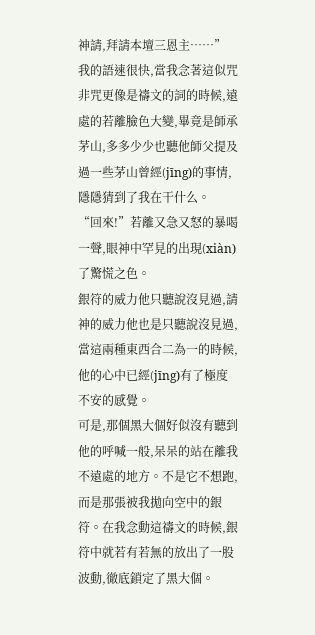神請,拜請本壇三恩主……”
我的語速很快,當我念著這似咒非咒更像是禱文的詞的時候,遠處的若離臉色大變,畢竟是師承茅山,多多少少也聽他師父提及過一些茅山曾經(jīng)的事情,隱隱猜到了我在干什么。
“回來!”若離又急又怒的暴喝一聲,眼神中罕見的出現(xiàn)了驚慌之色。
銀符的威力他只聽說沒見過,請神的威力他也是只聽說沒見過,當這兩種東西合二為一的時候,他的心中已經(jīng)有了極度不安的感覺。
可是,那個黑大個好似沒有聽到他的呼喊一般,呆呆的站在離我不遠處的地方。不是它不想跑,而是那張被我拋向空中的銀符。在我念動這禱文的時候,銀符中就若有若無的放出了一股波動,徹底鎖定了黑大個。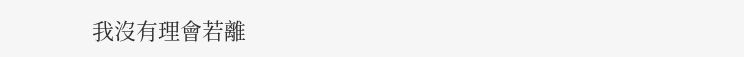我沒有理會若離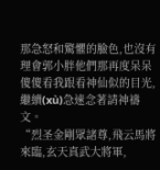那急怒和驚懼的臉色,也沒有理會郭小胖他們那再度呆呆傻傻看我跟看神仙似的目光,繼續(xù)急速念著請神禱文。
“烈圣金剛眾諸尊,飛云馬將來臨,玄天真武大將軍,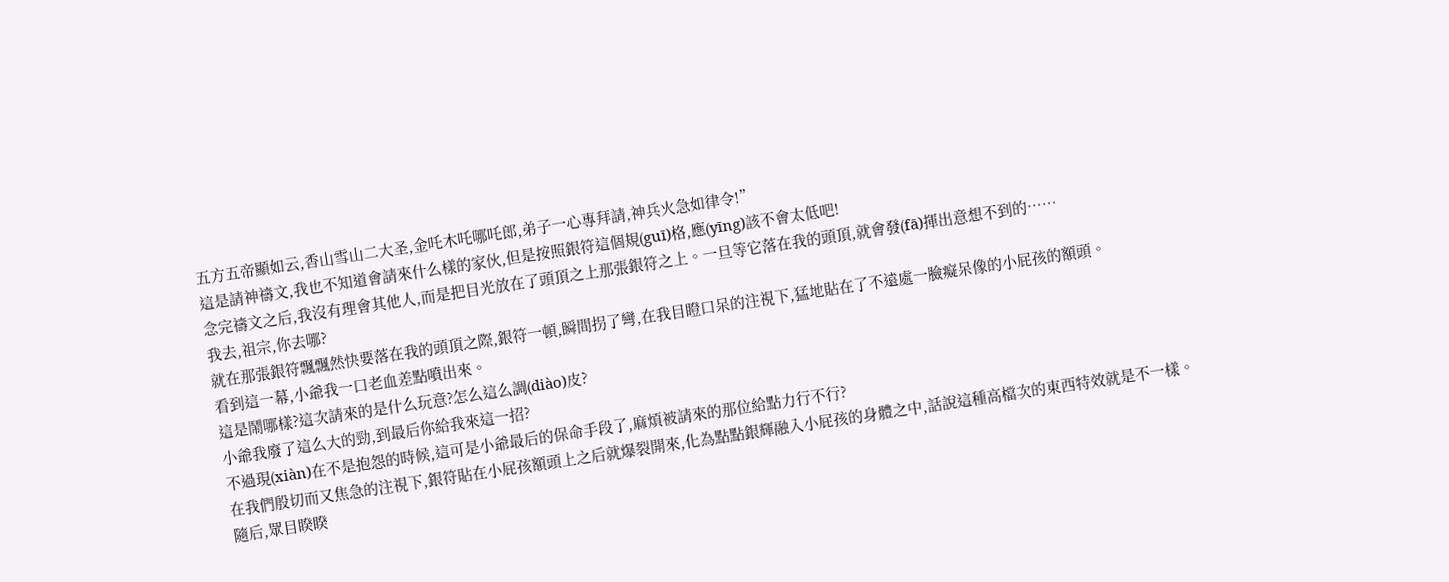五方五帝顯如云,香山雪山二大圣,金吒木吒哪吒郎,弟子一心專拜請,神兵火急如律令!”
這是請神禱文,我也不知道會請來什么樣的家伙,但是按照銀符這個規(guī)格,應(yīng)該不會太低吧!
念完禱文之后,我沒有理會其他人,而是把目光放在了頭頂之上那張銀符之上。一旦等它落在我的頭頂,就會發(fā)揮出意想不到的……
我去,祖宗,你去哪?
就在那張銀符飄飄然快要落在我的頭頂之際,銀符一頓,瞬間拐了彎,在我目瞪口呆的注視下,猛地貼在了不遠處一臉癡呆像的小屁孩的額頭。
看到這一幕,小爺我一口老血差點噴出來。
這是鬧哪樣?這次請來的是什么玩意?怎么這么調(diào)皮?
小爺我廢了這么大的勁,到最后你給我來這一招?
不過現(xiàn)在不是抱怨的時候,這可是小爺最后的保命手段了,麻煩被請來的那位給點力行不行?
在我們殷切而又焦急的注視下,銀符貼在小屁孩額頭上之后就爆裂開來,化為點點銀輝融入小屁孩的身體之中,話說這種高檔次的東西特效就是不一樣。
隨后,眾目睽睽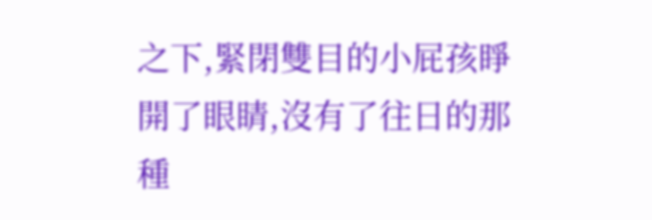之下,緊閉雙目的小屁孩睜開了眼睛,沒有了往日的那種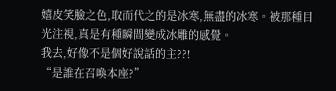嬉皮笑臉之色,取而代之的是冰寒,無盡的冰寒。被那種目光注視,真是有種瞬間變成冰雕的感覺。
我去,好像不是個好說話的主??!
“是誰在召喚本座?”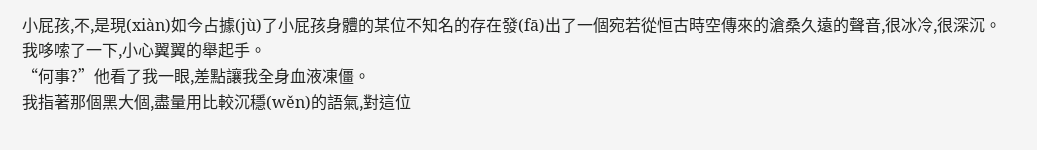小屁孩,不,是現(xiàn)如今占據(jù)了小屁孩身體的某位不知名的存在發(fā)出了一個宛若從恒古時空傳來的滄桑久遠的聲音,很冰冷,很深沉。
我哆嗦了一下,小心翼翼的舉起手。
“何事?”他看了我一眼,差點讓我全身血液凍僵。
我指著那個黑大個,盡量用比較沉穩(wěn)的語氣,對這位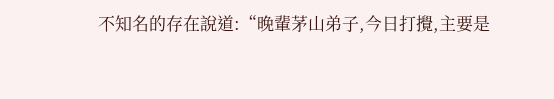不知名的存在說道:“晚輩茅山弟子,今日打攪,主要是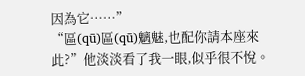因為它……”
“區(qū)區(qū)魑魅,也配你請本座來此?”他淡淡看了我一眼,似乎很不悅。